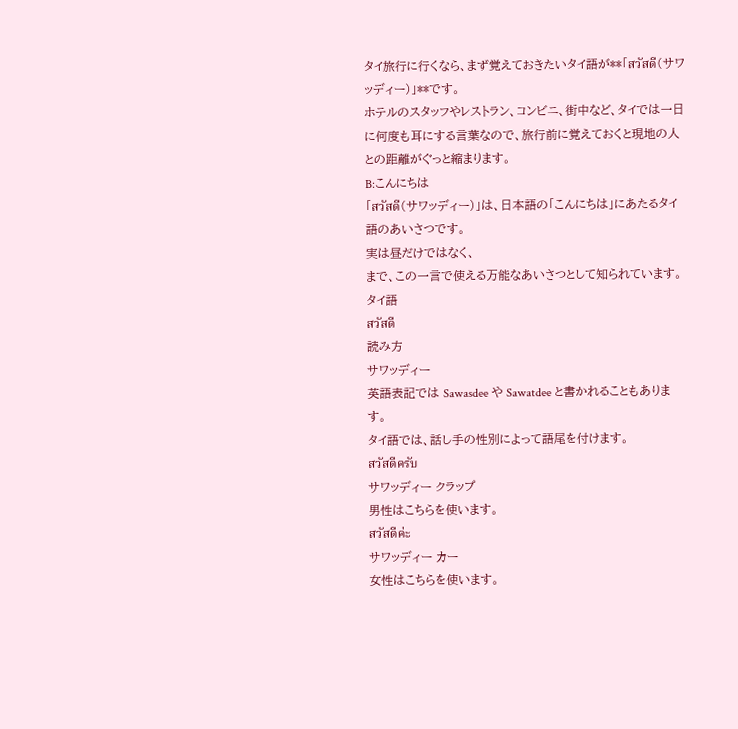タイ旅行に行くなら、まず覚えておきたいタイ語が**「สวัสดี(サワッディー)」**です。
ホテルのスタッフやレストラン、コンビニ、街中など、タイでは一日に何度も耳にする言葉なので、旅行前に覚えておくと現地の人との距離がぐっと縮まります。
B:こんにちは
「สวัสดี(サワッディー)」は、日本語の「こんにちは」にあたるタイ語のあいさつです。
実は昼だけではなく、
まで、この一言で使える万能なあいさつとして知られています。
タイ語
สวัสดี
読み方
サワッディー
英語表記では Sawasdee や Sawatdee と書かれることもあります。
タイ語では、話し手の性別によって語尾を付けます。
สวัสดีครับ
サワッディー クラップ
男性はこちらを使います。
สวัสดีค่ะ
サワッディー カー
女性はこちらを使います。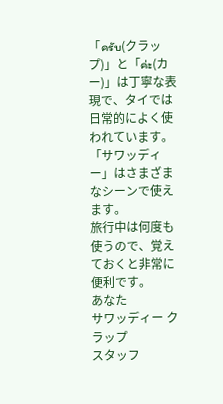「ครับ(クラップ)」と「ค่ะ(カー)」は丁寧な表現で、タイでは日常的によく使われています。
「サワッディー」はさまざまなシーンで使えます。
旅行中は何度も使うので、覚えておくと非常に便利です。
あなた
サワッディー クラップ
スタッフ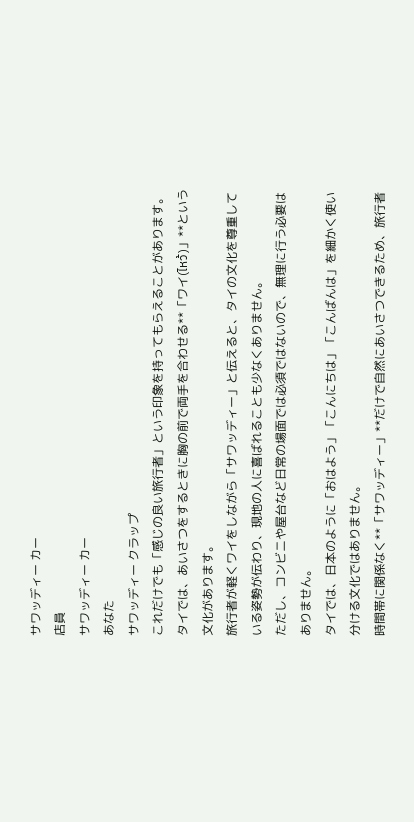サワッディー カー
店員
サワッディー カー
あなた
サワッディー クラップ
これだけでも「感じの良い旅行者」という印象を持ってもらえることがあります。
タイでは、あいさつをするときに胸の前で両手を合わせる**「ワイ(ไหว้)」**という文化があります。
旅行者が軽くワイをしながら「サワッディー」と伝えると、タイの文化を尊重している姿勢が伝わり、現地の人に喜ばれることも少なくありません。
ただし、コンビニや屋台など日常の場面では必須ではないので、無理に行う必要はありません。
タイでは、日本のように「おはよう」「こんにちは」「こんばんは」を細かく使い分ける文化ではありません。
時間帯に関係なく**「サワッディー」**だけで自然にあいさつできるため、旅行者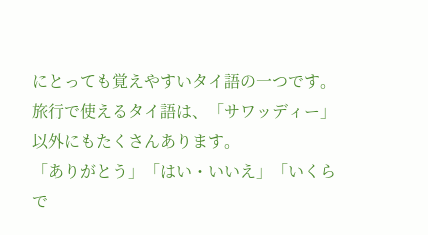にとっても覚えやすいタイ語の一つです。
旅行で使えるタイ語は、「サワッディー」以外にもたくさんあります。
「ありがとう」「はい・いいえ」「いくらで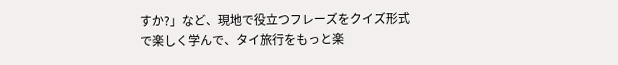すか?」など、現地で役立つフレーズをクイズ形式で楽しく学んで、タイ旅行をもっと楽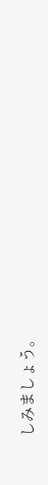しみましょう。